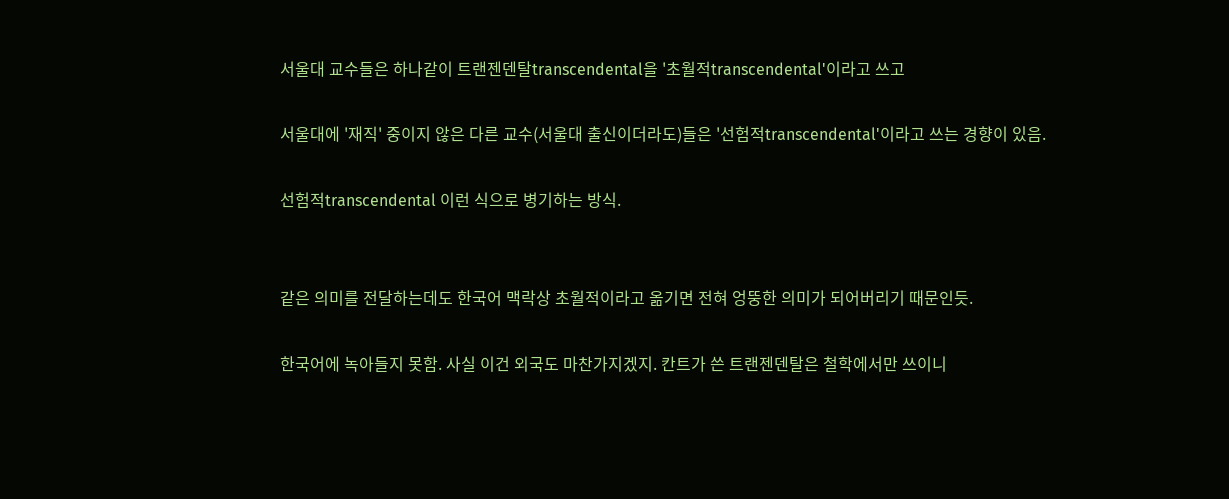서울대 교수들은 하나같이 트랜젠덴탈transcendental을 '초월적transcendental'이라고 쓰고

서울대에 '재직' 중이지 않은 다른 교수(서울대 출신이더라도)들은 '선험적transcendental'이라고 쓰는 경향이 있음.

선험적transcendental 이런 식으로 병기하는 방식.


같은 의미를 전달하는데도 한국어 맥락상 초월적이라고 옮기면 전혀 엉뚱한 의미가 되어버리기 때문인듯.

한국어에 녹아들지 못함. 사실 이건 외국도 마찬가지겠지. 칸트가 쓴 트랜젠덴탈은 철학에서만 쓰이니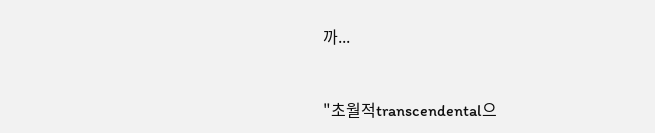까...


"초월적transcendental으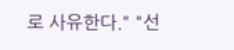로 사유한다." "선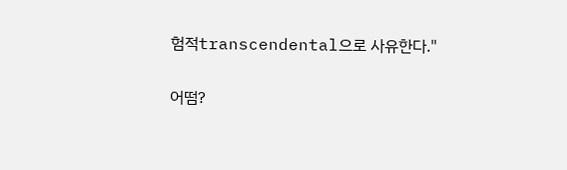험적transcendental으로 사유한다."

어떰?